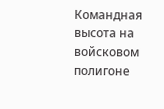Командная высота на войсковом полигоне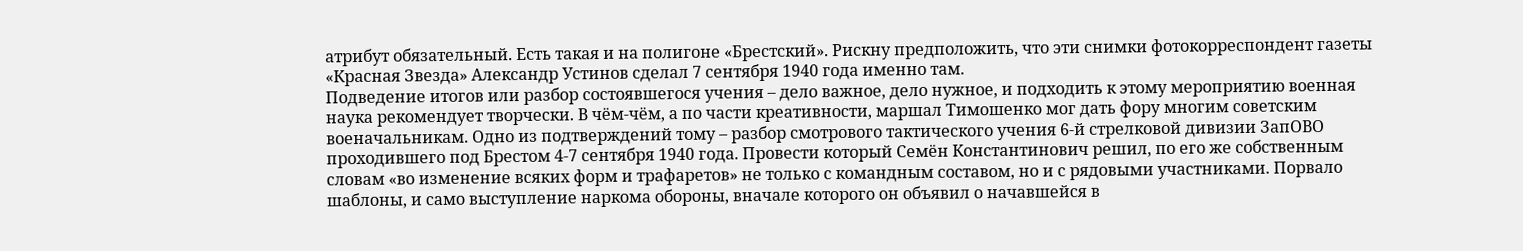атрибут обязательный. Есть такая и на полигоне «Брестский». Рискну предположить, что эти снимки фотокорреспондент газеты «Красная Звезда» Александр Устинов сделал 7 сентября 1940 года именно там.
Подведение итогов или разбор состоявшегося учения – дело важное, дело нужное, и подходить к этому мероприятию военная наука рекомендует творчески. В чём-чём, а по части креативности, маршал Тимошенко мог дать фору многим советским военачальникам. Одно из подтверждений тому – разбор смотрового тактического учения 6-й стрелковой дивизии ЗапОВО проходившего под Брестом 4-7 сентября 1940 года. Провести который Семён Константинович решил, по его же собственным словам «во изменение всяких форм и трафаретов» не только с командным составом, но и с рядовыми участниками. Порвало шаблоны, и само выступление наркома обороны, вначале которого он объявил о начавшейся в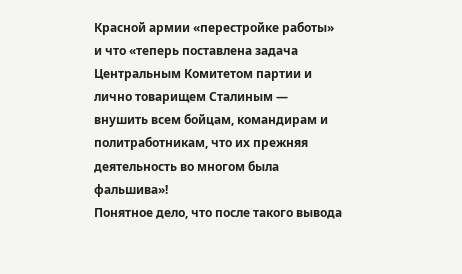Красной армии «перестройке работы» и что «теперь поставлена задача Центральным Комитетом партии и лично товарищем Сталиным — внушить всем бойцам, командирам и политработникам, что их прежняя деятельность во многом была фальшива»!
Понятное дело, что после такого вывода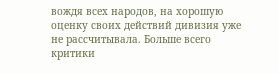вождя всех народов, на хорошую оценку своих действий дивизия уже не рассчитывала. Больше всего критики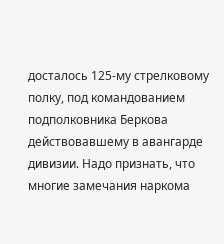досталось 125-му стрелковому полку, под командованием подполковника Беркова действовавшему в авангарде дивизии. Надо признать, что многие замечания наркома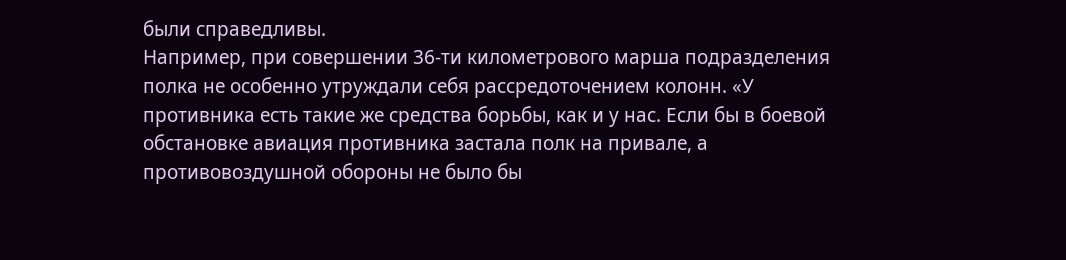были справедливы.
Например, при совершении 36-ти километрового марша подразделения полка не особенно утруждали себя рассредоточением колонн. «У противника есть такие же средства борьбы, как и у нас. Если бы в боевой обстановке авиация противника застала полк на привале, а противовоздушной обороны не было бы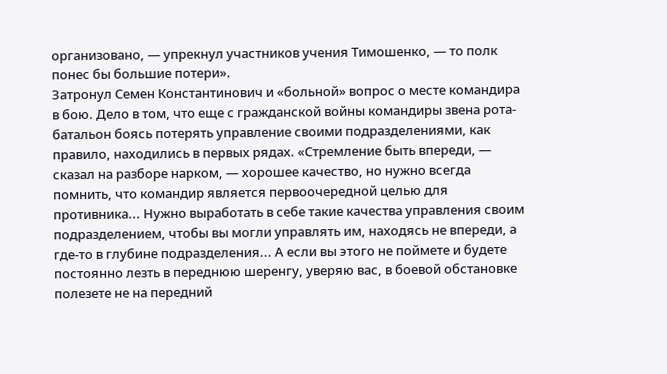организовано, — упрекнул участников учения Тимошенко, — то полк понес бы большие потери».
Затронул Семен Константинович и «больной» вопрос о месте командира в бою. Дело в том, что еще с гражданской войны командиры звена рота-батальон боясь потерять управление своими подразделениями, как правило, находились в первых рядах. «Стремление быть впереди, — сказал на разборе нарком, — хорошее качество, но нужно всегда помнить, что командир является первоочередной целью для противника... Нужно выработать в себе такие качества управления своим подразделением, чтобы вы могли управлять им, находясь не впереди, а где-то в глубине подразделения... А если вы этого не поймете и будете постоянно лезть в переднюю шеренгу, уверяю вас, в боевой обстановке полезете не на передний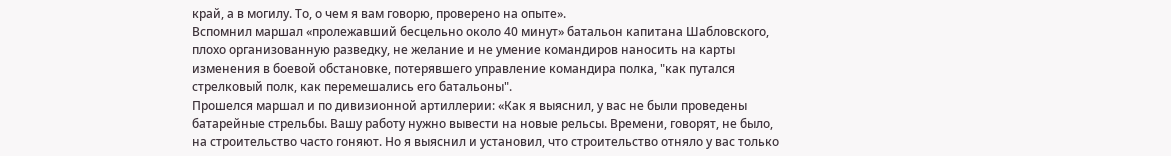край, а в могилу. То, о чем я вам говорю, проверено на опыте».
Вспомнил маршал «пролежавший бесцельно около 40 минут» батальон капитана Шабловского, плохо организованную разведку, не желание и не умение командиров наносить на карты изменения в боевой обстановке, потерявшего управление командира полка, "как путался стрелковый полк, как перемешались его батальоны".
Прошелся маршал и по дивизионной артиллерии: «Как я выяснил, у вас не были проведены батарейные стрельбы. Вашу работу нужно вывести на новые рельсы. Времени, говорят, не было, на строительство часто гоняют. Но я выяснил и установил, что строительство отняло у вас только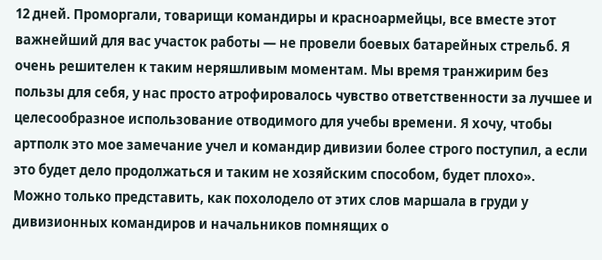12 дней. Проморгали, товарищи командиры и красноармейцы, все вместе этот важнейший для вас участок работы — не провели боевых батарейных стрельб. Я очень решителен к таким неряшливым моментам. Мы время транжирим без пользы для себя, у нас просто атрофировалось чувство ответственности за лучшее и целесообразное использование отводимого для учебы времени. Я хочу, чтобы артполк это мое замечание учел и командир дивизии более строго поступил, а если это будет дело продолжаться и таким не хозяйским способом, будет плохо».
Можно только представить, как похолодело от этих слов маршала в груди у дивизионных командиров и начальников помнящих о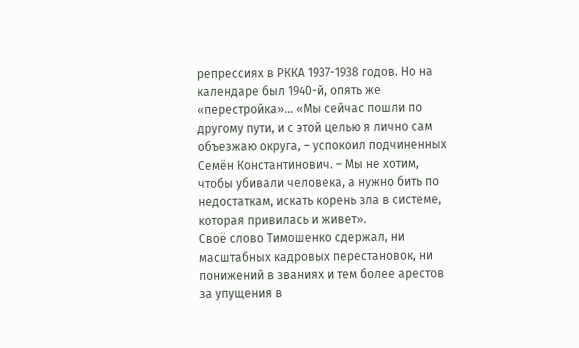репрессиях в РККА 1937-1938 годов. Но на календаре был 1940-й, опять же «перестройка»… «Мы сейчас пошли по другому пути, и с этой целью я лично сам объезжаю округа, – успокоил подчиненных Семён Константинович. – Мы не хотим, чтобы убивали человека, а нужно бить по недостаткам, искать корень зла в системе, которая привилась и живет».
Своё слово Тимошенко сдержал, ни масштабных кадровых перестановок, ни понижений в званиях и тем более арестов за упущения в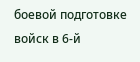боевой подготовке войск в 6-й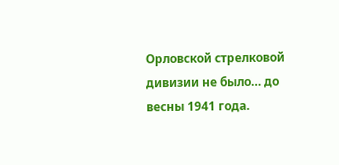Орловской стрелковой дивизии не было… до весны 1941 года.